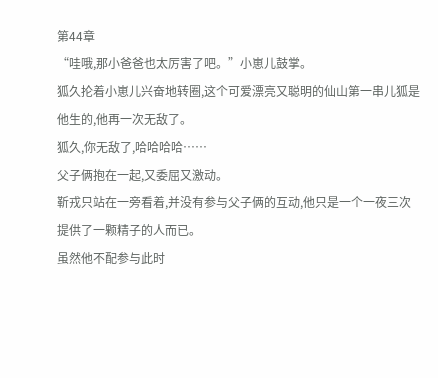第44章
“哇哦,那小爸爸也太厉害了吧。”小崽儿鼓掌。
狐久抡着小崽儿兴奋地转圈,这个可爱漂亮又聪明的仙山第一串儿狐是他生的,他再一次无敌了。
狐久,你无敌了,哈哈哈哈……
父子俩抱在一起,又委屈又激动。
靳戎只站在一旁看着,并没有参与父子俩的互动,他只是一个一夜三次提供了一颗精子的人而已。
虽然他不配参与此时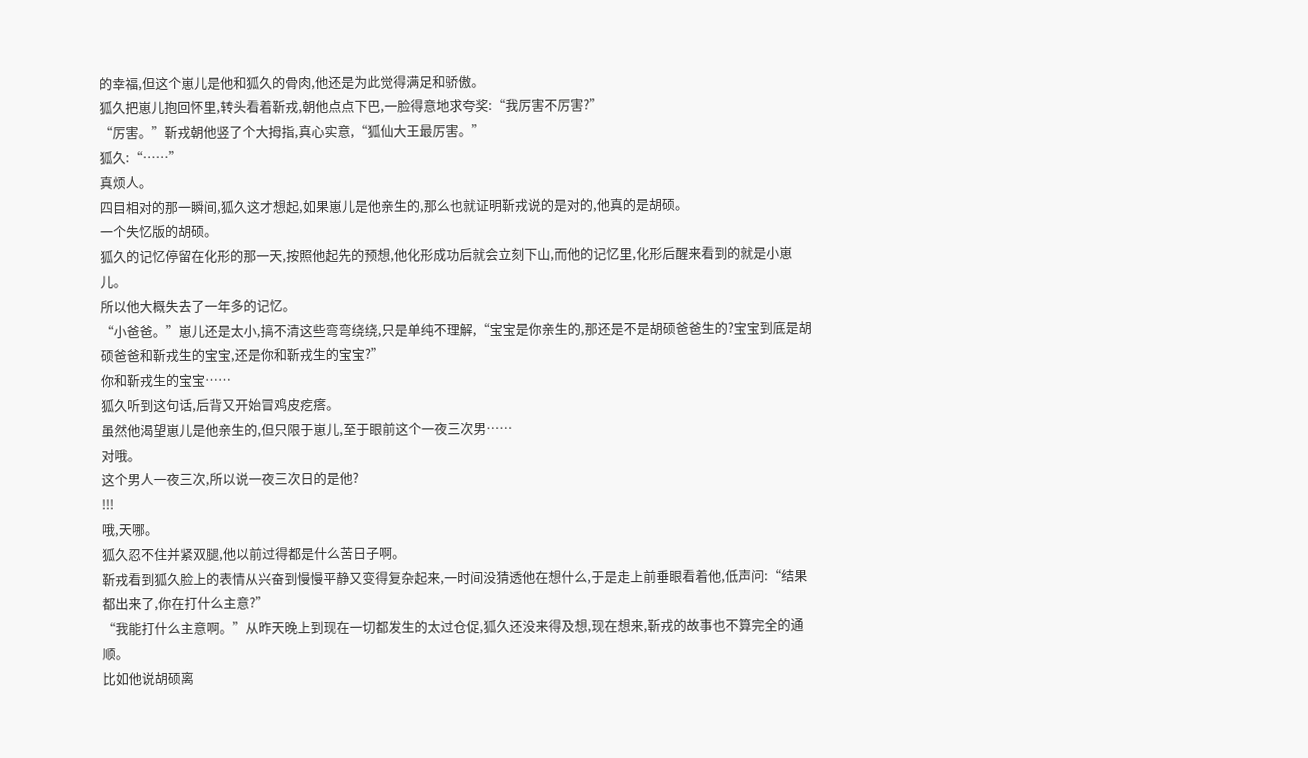的幸福,但这个崽儿是他和狐久的骨肉,他还是为此觉得满足和骄傲。
狐久把崽儿抱回怀里,转头看着靳戎,朝他点点下巴,一脸得意地求夸奖:“我厉害不厉害?”
“厉害。”靳戎朝他竖了个大拇指,真心实意,“狐仙大王最厉害。”
狐久:“……”
真烦人。
四目相对的那一瞬间,狐久这才想起,如果崽儿是他亲生的,那么也就证明靳戎说的是对的,他真的是胡硕。
一个失忆版的胡硕。
狐久的记忆停留在化形的那一天,按照他起先的预想,他化形成功后就会立刻下山,而他的记忆里,化形后醒来看到的就是小崽儿。
所以他大概失去了一年多的记忆。
“小爸爸。”崽儿还是太小,搞不清这些弯弯绕绕,只是单纯不理解,“宝宝是你亲生的,那还是不是胡硕爸爸生的?宝宝到底是胡硕爸爸和靳戎生的宝宝,还是你和靳戎生的宝宝?”
你和靳戎生的宝宝……
狐久听到这句话,后背又开始冒鸡皮疙瘩。
虽然他渴望崽儿是他亲生的,但只限于崽儿,至于眼前这个一夜三次男……
对哦。
这个男人一夜三次,所以说一夜三次日的是他?
!!!
哦,天哪。
狐久忍不住并紧双腿,他以前过得都是什么苦日子啊。
靳戎看到狐久脸上的表情从兴奋到慢慢平静又变得复杂起来,一时间没猜透他在想什么,于是走上前垂眼看着他,低声问:“结果都出来了,你在打什么主意?”
“我能打什么主意啊。”从昨天晚上到现在一切都发生的太过仓促,狐久还没来得及想,现在想来,靳戎的故事也不算完全的通顺。
比如他说胡硕离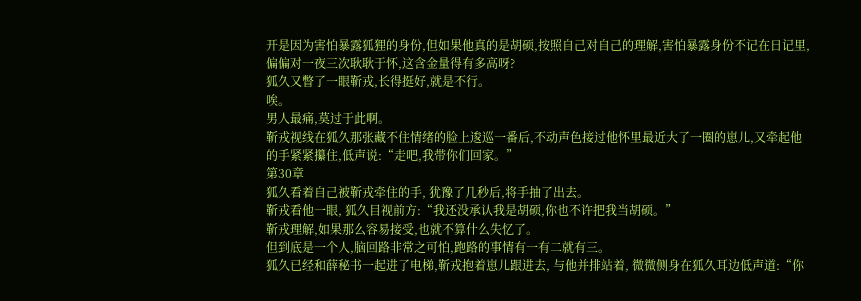开是因为害怕暴露狐狸的身份,但如果他真的是胡硕,按照自己对自己的理解,害怕暴露身份不记在日记里,偏偏对一夜三次耿耿于怀,这含金量得有多高呀?
狐久又瞥了一眼靳戎,长得挺好,就是不行。
唉。
男人最痛,莫过于此啊。
靳戎视线在狐久那张藏不住情绪的脸上逡巡一番后,不动声色接过他怀里最近大了一圈的崽儿,又牵起他的手紧紧攥住,低声说:“走吧,我带你们回家。”
第30章
狐久看着自己被靳戎牵住的手, 犹豫了几秒后,将手抽了出去。
靳戎看他一眼, 狐久目视前方:“我还没承认我是胡硕,你也不许把我当胡硕。”
靳戎理解,如果那么容易接受,也就不算什么失忆了。
但到底是一个人,脑回路非常之可怕,跑路的事情有一有二就有三。
狐久已经和薛秘书一起进了电梯,靳戎抱着崽儿跟进去, 与他并排站着, 微微侧身在狐久耳边低声道:“你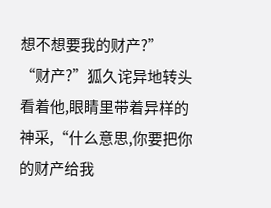想不想要我的财产?”
“财产?”狐久诧异地转头看着他,眼睛里带着异样的神采,“什么意思,你要把你的财产给我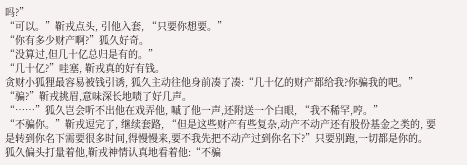吗?”
“可以。”靳戎点头, 引他入套, “只要你想要。”
“你有多少财产啊?”狐久好奇。
“没算过,但几十亿总归是有的。”
“几十亿?”哇塞, 靳戎真的好有钱。
贪财小狐狸最容易被钱引诱, 狐久主动往他身前凑了凑:“几十亿的财产都给我?你骗我的吧。”
“骗?”靳戎挑眉,意味深长地啧了好几声。
“……”狐久岂会听不出他在戏弄他, 嘁了他一声,还附送一个白眼, “我不稀罕,哼。”
“不骗你。”靳戎逗完了, 继续套路, “但是这些财产有些复杂,动产不动产还有股份基金之类的, 要是转到你名下需要很多时间,得慢慢来,要不我先把不动产过到你名下?”只要别跑,一切都是你的。
狐久偏头打量着他,靳戎神情认真地看着他:“不骗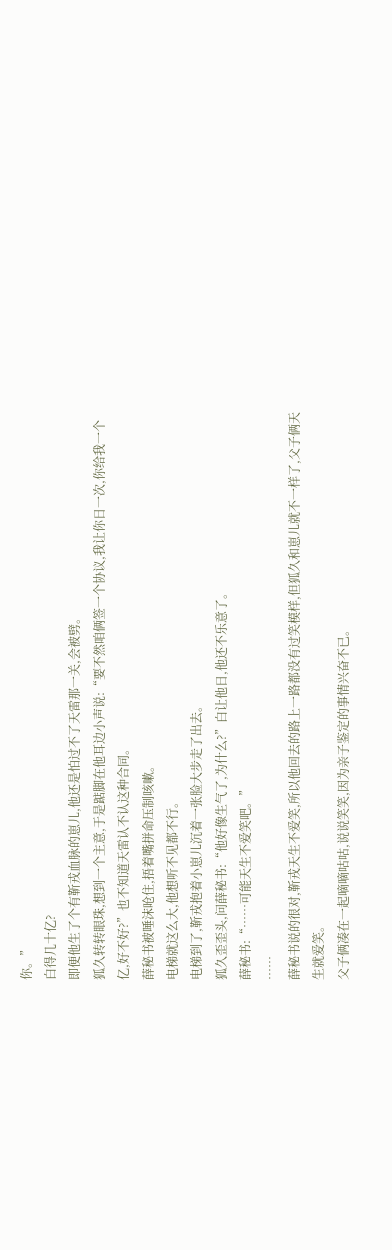你。”
白得几十亿?
即便他生了个有靳戎血脉的崽儿,他还是怕过不了天雷那一关,会被劈。
狐久转转眼珠,想到一个主意,于是踮脚在他耳边小声说:“要不然咱俩签一个协议,我让你日一次,你给我一个亿,好不好?”也不知道天雷认不认这种合同。
薛秘书被唾沫呛住,捂着嘴拼命压制咳嗽。
电梯就这么大,他想听不见都不行。
电梯到了,靳戎抱着小崽儿沉着一张脸大步走了出去。
狐久歪歪头,问薛秘书:“他好像生气了,为什么?”白让他日,他还不乐意了。
薛秘书:“……可能天生不爱笑吧。”
……
薛秘书说的很对,靳戎天生不爱笑,所以他回去的路上一路都没有过笑模样,但狐久和崽儿就不一样了,父子俩天生就爱笑。
父子俩凑在一起嘀嘀咕咕,说说笑笑,因为亲子鉴定的事情兴奋不已。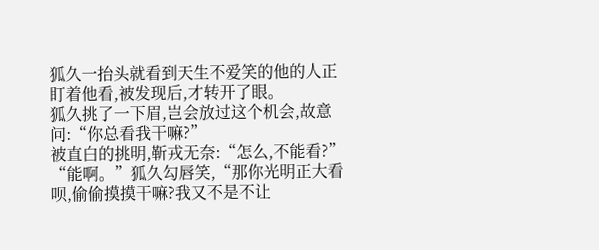狐久一抬头就看到天生不爱笑的他的人正盯着他看,被发现后,才转开了眼。
狐久挑了一下眉,岂会放过这个机会,故意问:“你总看我干嘛?”
被直白的挑明,靳戎无奈:“怎么,不能看?”
“能啊。”狐久勾唇笑,“那你光明正大看呗,偷偷摸摸干嘛?我又不是不让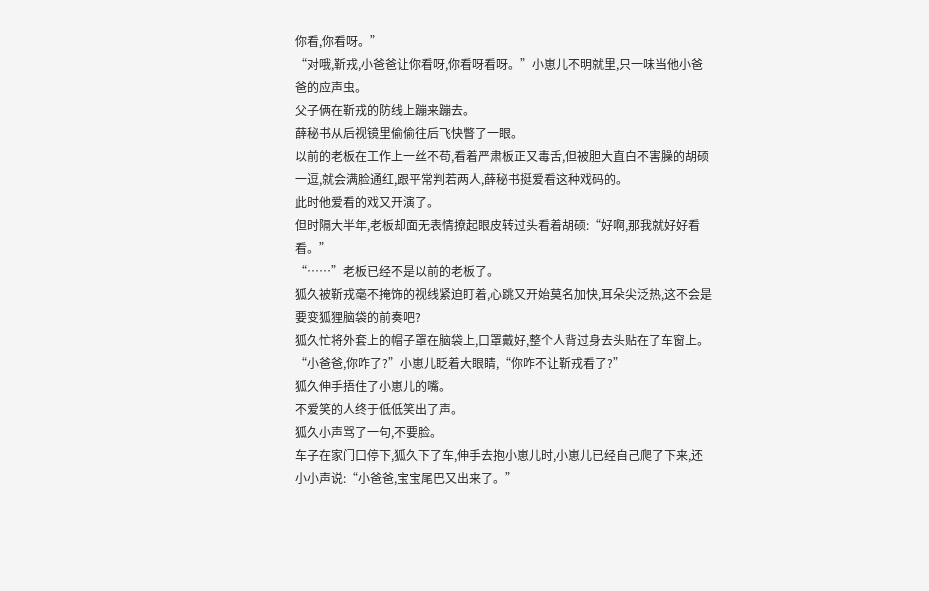你看,你看呀。”
“对哦,靳戎,小爸爸让你看呀,你看呀看呀。”小崽儿不明就里,只一味当他小爸爸的应声虫。
父子俩在靳戎的防线上蹦来蹦去。
薛秘书从后视镜里偷偷往后飞快瞥了一眼。
以前的老板在工作上一丝不苟,看着严肃板正又毒舌,但被胆大直白不害臊的胡硕一逗,就会满脸通红,跟平常判若两人,薛秘书挺爱看这种戏码的。
此时他爱看的戏又开演了。
但时隔大半年,老板却面无表情撩起眼皮转过头看着胡硕:“好啊,那我就好好看看。”
“……”老板已经不是以前的老板了。
狐久被靳戎毫不掩饰的视线紧迫盯着,心跳又开始莫名加快,耳朵尖泛热,这不会是要变狐狸脑袋的前奏吧?
狐久忙将外套上的帽子罩在脑袋上,口罩戴好,整个人背过身去头贴在了车窗上。
“小爸爸,你咋了?”小崽儿眨着大眼睛,“你咋不让靳戎看了?”
狐久伸手捂住了小崽儿的嘴。
不爱笑的人终于低低笑出了声。
狐久小声骂了一句,不要脸。
车子在家门口停下,狐久下了车,伸手去抱小崽儿时,小崽儿已经自己爬了下来,还小小声说:“小爸爸,宝宝尾巴又出来了。”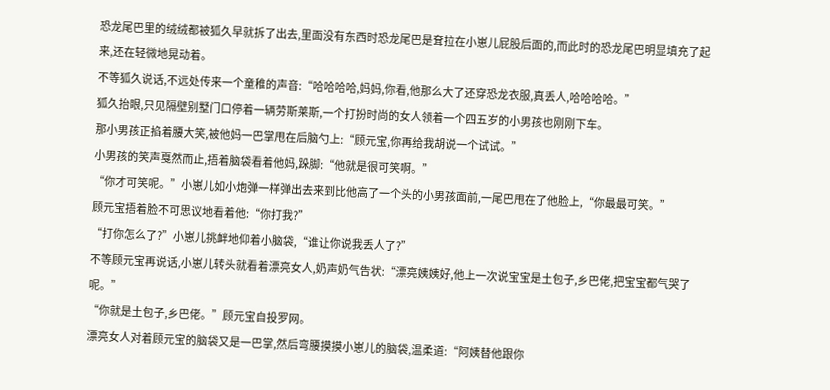恐龙尾巴里的绒绒都被狐久早就拆了出去,里面没有东西时恐龙尾巴是耷拉在小崽儿屁股后面的,而此时的恐龙尾巴明显填充了起来,还在轻微地晃动着。
不等狐久说话,不远处传来一个童稚的声音:“哈哈哈哈,妈妈,你看,他那么大了还穿恐龙衣服,真丢人,哈哈哈哈。”
狐久抬眼,只见隔壁别墅门口停着一辆劳斯莱斯,一个打扮时尚的女人领着一个四五岁的小男孩也刚刚下车。
那小男孩正掐着腰大笑,被他妈一巴掌甩在后脑勺上:“顾元宝,你再给我胡说一个试试。”
小男孩的笑声戛然而止,捂着脑袋看着他妈,跺脚:“他就是很可笑啊。”
“你才可笑呢。”小崽儿如小炮弹一样弹出去来到比他高了一个头的小男孩面前,一尾巴甩在了他脸上,“你最最可笑。”
顾元宝捂着脸不可思议地看着他:“你打我?”
“打你怎么了?”小崽儿挑衅地仰着小脑袋,“谁让你说我丢人了?”
不等顾元宝再说话,小崽儿转头就看着漂亮女人,奶声奶气告状:“漂亮姨姨好,他上一次说宝宝是土包子,乡巴佬,把宝宝都气哭了呢。”
“你就是土包子,乡巴佬。”顾元宝自投罗网。
漂亮女人对着顾元宝的脑袋又是一巴掌,然后弯腰摸摸小崽儿的脑袋,温柔道:“阿姨替他跟你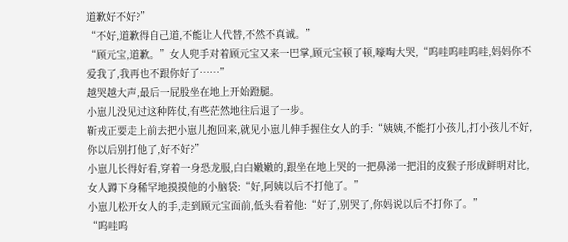道歉好不好?”
“不好,道歉得自己道,不能让人代替,不然不真诚。”
“顾元宝,道歉。”女人兜手对着顾元宝又来一巴掌,顾元宝顿了顿,嚎啕大哭,“呜哇呜哇呜哇,妈妈你不爱我了,我再也不跟你好了……”
越哭越大声,最后一屁股坐在地上开始蹬腿。
小崽儿没见过这种阵仗,有些茫然地往后退了一步。
靳戎正要走上前去把小崽儿抱回来,就见小崽儿伸手握住女人的手:“姨姨,不能打小孩儿,打小孩儿不好,你以后别打他了,好不好?”
小崽儿长得好看,穿着一身恐龙服,白白嫩嫩的,跟坐在地上哭的一把鼻涕一把泪的皮猴子形成鲜明对比,女人蹲下身稀罕地摸摸他的小脑袋:“好,阿姨以后不打他了。”
小崽儿松开女人的手,走到顾元宝面前,低头看着他:“好了,别哭了,你妈说以后不打你了。”
“呜哇呜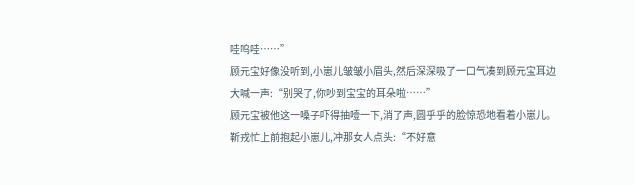哇呜哇……”
顾元宝好像没听到,小崽儿皱皱小眉头,然后深深吸了一口气凑到顾元宝耳边大喊一声:“别哭了,你吵到宝宝的耳朵啦……”
顾元宝被他这一嗓子吓得抽噎一下,消了声,圆乎乎的脸惊恐地看着小崽儿。
靳戎忙上前抱起小崽儿,冲那女人点头:“不好意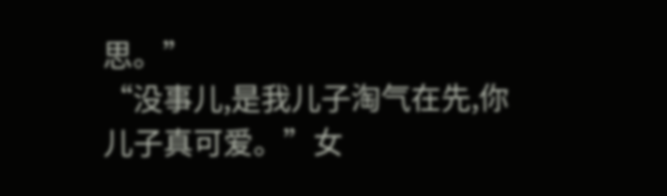思。”
“没事儿,是我儿子淘气在先,你儿子真可爱。”女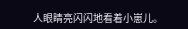人眼睛亮闪闪地看着小崽儿。